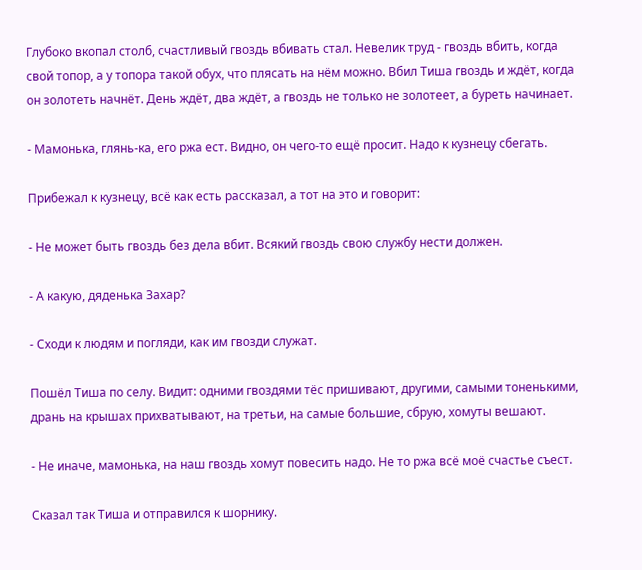Глубоко вкопал столб, счастливый гвоздь вбивать стал. Невелик труд - гвоздь вбить, когда свой топор, а у топора такой обух, что плясать на нём можно. Вбил Тиша гвоздь и ждёт, когда он золотеть начнёт. День ждёт, два ждёт, а гвоздь не только не золотеет, а буреть начинает.

- Мамонька, глянь-ка, его ржа ест. Видно, он чего-то ещё просит. Надо к кузнецу сбегать.

Прибежал к кузнецу, всё как есть рассказал, а тот на это и говорит:

- Не может быть гвоздь без дела вбит. Всякий гвоздь свою службу нести должен.

- А какую, дяденька Захар?

- Сходи к людям и погляди, как им гвозди служат.

Пошёл Тиша по селу. Видит: одними гвоздями тёс пришивают, другими, самыми тоненькими, дрань на крышах прихватывают, на третьи, на самые большие, сбрую, хомуты вешают.

- Не иначе, мамонька, на наш гвоздь хомут повесить надо. Не то ржа всё моё счастье съест.

Сказал так Тиша и отправился к шорнику.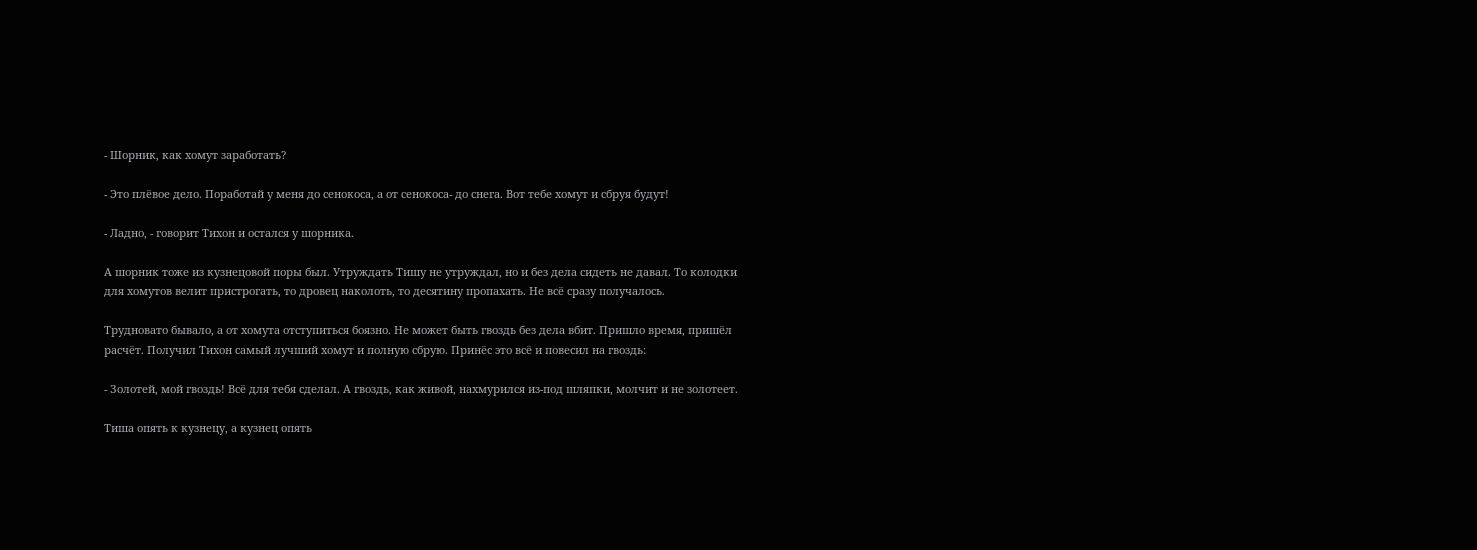- Шорник, как хомут заработать?

- Это плёвое дело. Поработай у меня до сенокоса, а от сенокоса- до снега. Вот тебе хомут и сбруя будут!

- Ладно, - говорит Тихон и остался у шорника.

А шорник тоже из кузнецовой поры был. Утруждать Тишу не утруждал, но и без дела сидеть не давал. То колодки для хомутов велит пристрогать, то дровец наколоть, то десятину пропахать. Не всё сразу получалось.

Трудновато бывало, а от хомута отступиться боязно. Не может быть гвоздь без дела вбит. Пришло время, пришёл расчёт. Получил Тихон самый лучший хомут и полную сбрую. Принёс это всё и повесил на гвоздь:

- Золотей, мой гвоздь! Всё для тебя сделал. А гвоздь, как живой, нахмурился из-под шляпки, молчит и не золотеет.

Тиша опять к кузнецу, а кузнец опять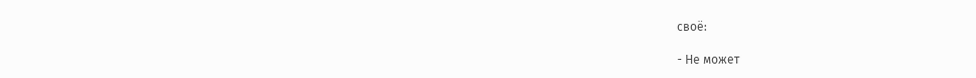своё:

- Не может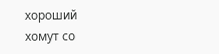хороший хомут со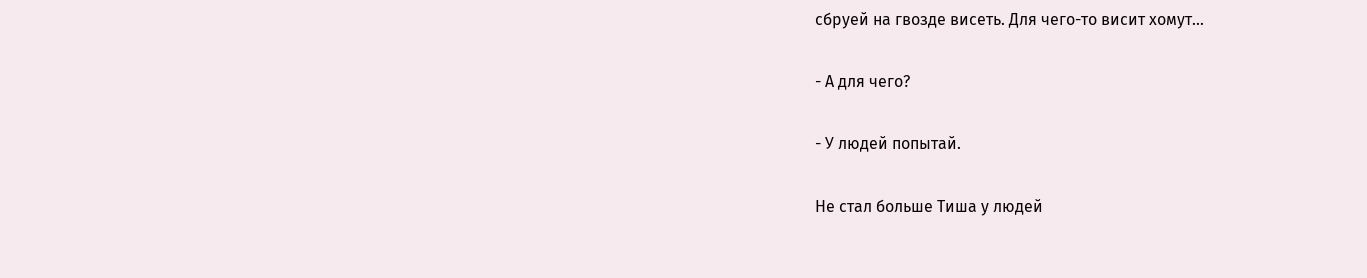сбруей на гвозде висеть. Для чего-то висит хомут...

- А для чего?

- У людей попытай.

Не стал больше Тиша у людей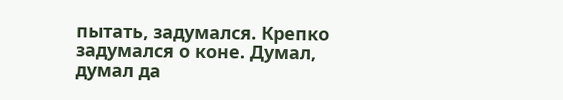пытать, задумался. Крепко задумался о коне. Думал, думал да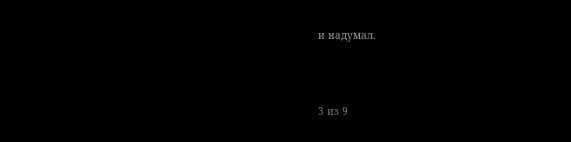и надумал.



3 из 9